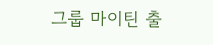그룹 마이틴 출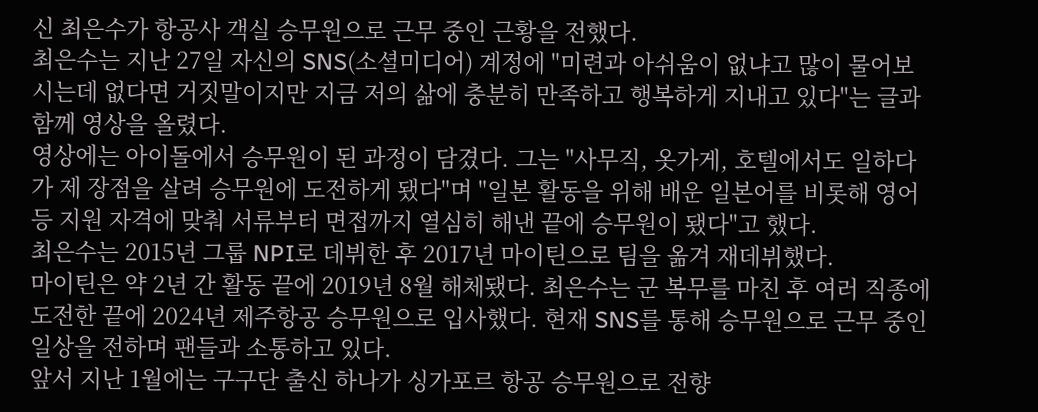신 최은수가 항공사 객실 승무원으로 근무 중인 근황을 전했다.
최은수는 지난 27일 자신의 SNS(소셜미디어) 계정에 "미련과 아쉬움이 없냐고 많이 물어보시는데 없다면 거짓말이지만 지금 저의 삶에 충분히 만족하고 행복하게 지내고 있다"는 글과 함께 영상을 올렸다.
영상에는 아이돌에서 승무원이 된 과정이 담겼다. 그는 "사무직, 옷가게, 호텔에서도 일하다가 제 장점을 살려 승무원에 도전하게 됐다"며 "일본 활동을 위해 배운 일본어를 비롯해 영어 등 지원 자격에 맞춰 서류부터 면접까지 열심히 해낸 끝에 승무원이 됐다"고 했다.
최은수는 2015년 그룹 NPI로 데뷔한 후 2017년 마이틴으로 팀을 옮겨 재데뷔했다.
마이틴은 약 2년 간 활동 끝에 2019년 8월 해체됐다. 최은수는 군 복무를 마친 후 여러 직종에 도전한 끝에 2024년 제주항공 승무원으로 입사했다. 현재 SNS를 통해 승무원으로 근무 중인 일상을 전하며 팬들과 소통하고 있다.
앞서 지난 1월에는 구구단 출신 하나가 싱가포르 항공 승무원으로 전향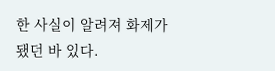한 사실이 알려져 화제가 됐던 바 있다.